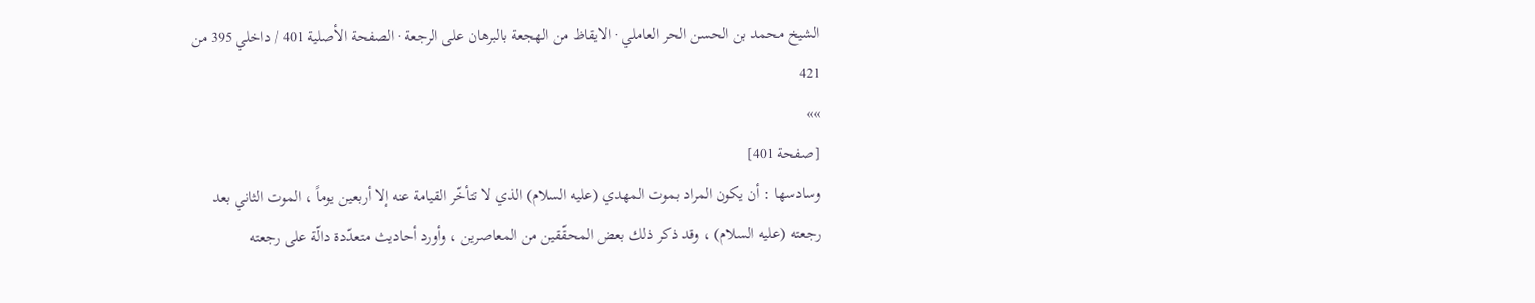الشيخ محمد بن الحسن الحر العاملي · الايقاظ من الهجعة بالبرهان على الرجعة · الصفحة الأصلية 401 / داخلي 395 من 421
»»
[صفحة 401]
وسادسها : أن يكون المراد بموت المهدي (عليه السلام) الذي لا تتأخّر القيامة عنه إلا أربعين يوماً ، الموت الثاني بعد رجعته (عليه السلام) ، وقد ذكر ذلك بعض المحقّقين من المعاصرين ، وأورد أحاديث متعدّدة دالّة على رجعته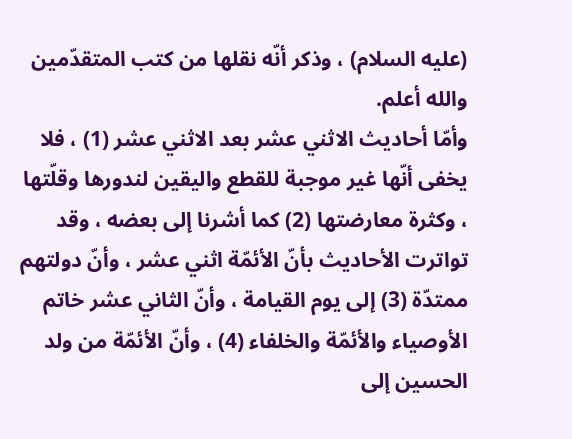(عليه السلام) ، وذكر أنّه نقلها من كتب المتقدّمين والله أعلم.
وأمّا أحاديث الاثني عشر بعد الاثني عشر (1) ، فلا يخفى أنّها غير موجبة للقطع واليقين لندورها وقلّتها ، وكثرة معارضتها (2) كما أشرنا إلى بعضه ، وقد تواترت الأحاديث بأنّ الأئمّة اثني عشر ، وأنّ دولتهم ممتدّة (3) إلى يوم القيامة ، وأنّ الثاني عشر خاتم الأوصياء والأئمّة والخلفاء (4) ، وأنّ الأئمّة من ولد الحسين إلى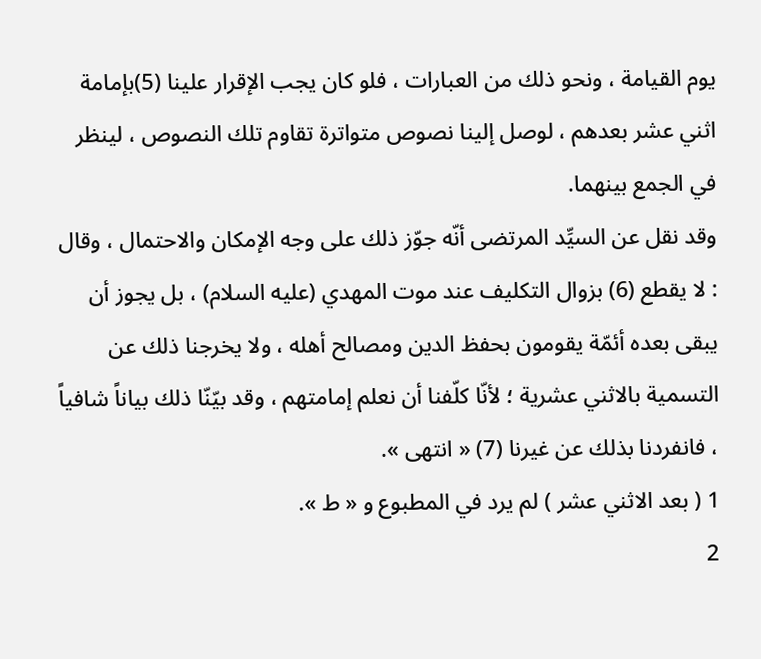يوم القيامة ، ونحو ذلك من العبارات ، فلو كان يجب الإقرار علينا (5)بإمامة اثني عشر بعدهم ، لوصل إلينا نصوص متواترة تقاوم تلك النصوص ، لينظر في الجمع بينهما.
وقد نقل عن السيِّد المرتضى أنّه جوّز ذلك على وجه الإمكان والاحتمال ، وقال : لا يقطع (6) بزوال التكليف عند موت المهدي (عليه السلام) ، بل يجوز أن يبقى بعده أئمّة يقومون بحفظ الدين ومصالح أهله ، ولا يخرجنا ذلك عن التسمية بالاثني عشرية ؛ لأنّا كلّفنا أن نعلم إمامتهم ، وقد بيّنّا ذلك بياناً شافياً ، فانفردنا بذلك عن غيرنا (7) « انتهى ».
1 ( بعد الاثني عشر ) لم يرد في المطبوع و « ط ».
2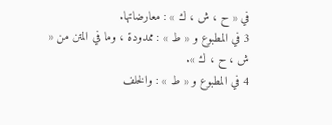في « ح ، ش ، ك » : معارضاتها.
3 في المطبوع و « ط » : ممدودة ، وما في المتن من « ش ، ح ، ك ».
4 في المطبوع و « ط » : والخلف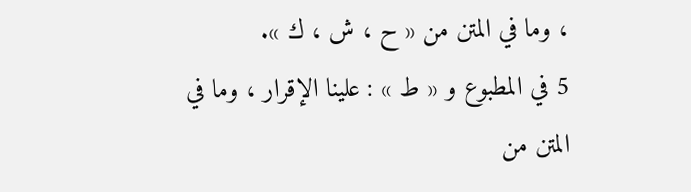، وما في المتن من « ح ، ش ، ك ».
5 في المطبوع و « ط » : علينا الإقرار ، وما في المتن من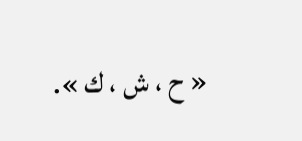« ح ، ش ، ك ».